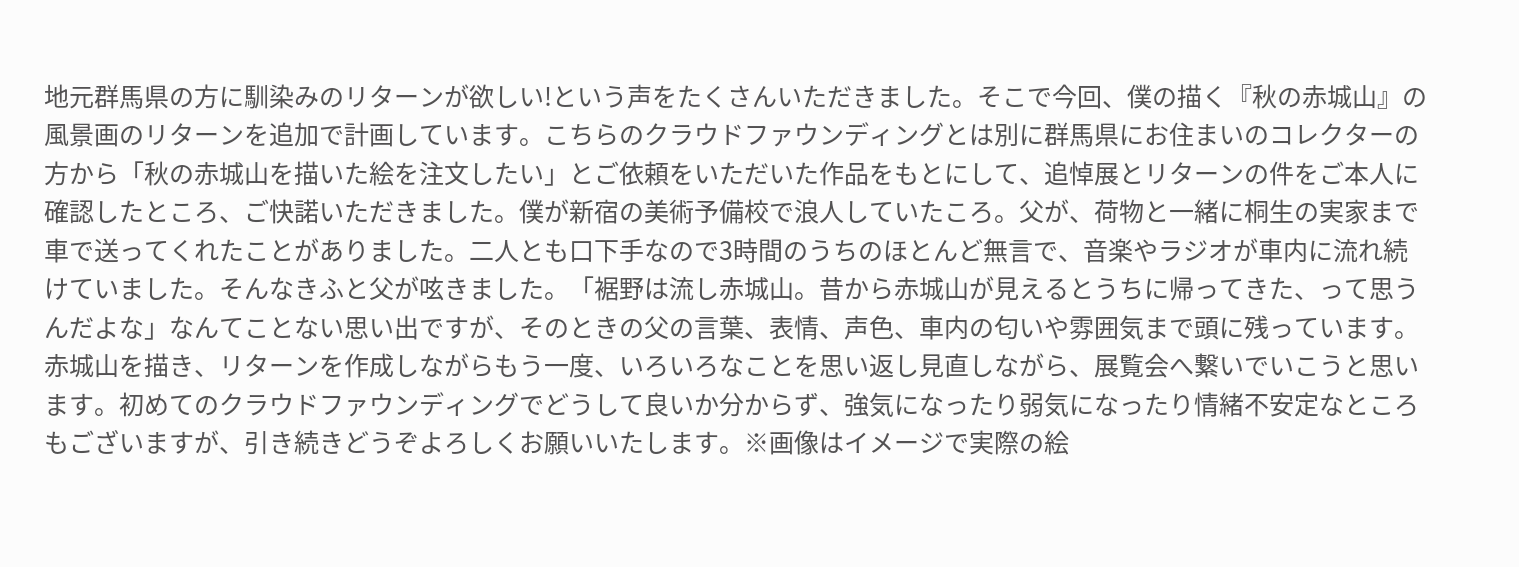地元群馬県の方に馴染みのリターンが欲しい!という声をたくさんいただきました。そこで今回、僕の描く『秋の赤城山』の風景画のリターンを追加で計画しています。こちらのクラウドファウンディングとは別に群馬県にお住まいのコレクターの方から「秋の赤城山を描いた絵を注文したい」とご依頼をいただいた作品をもとにして、追悼展とリターンの件をご本人に確認したところ、ご快諾いただきました。僕が新宿の美術予備校で浪人していたころ。父が、荷物と一緒に桐生の実家まで車で送ってくれたことがありました。二人とも口下手なので3時間のうちのほとんど無言で、音楽やラジオが車内に流れ続けていました。そんなきふと父が呟きました。「裾野は流し赤城山。昔から赤城山が見えるとうちに帰ってきた、って思うんだよな」なんてことない思い出ですが、そのときの父の言葉、表情、声色、車内の匂いや雰囲気まで頭に残っています。赤城山を描き、リターンを作成しながらもう一度、いろいろなことを思い返し見直しながら、展覧会へ繋いでいこうと思います。初めてのクラウドファウンディングでどうして良いか分からず、強気になったり弱気になったり情緒不安定なところもございますが、引き続きどうぞよろしくお願いいたします。※画像はイメージで実際の絵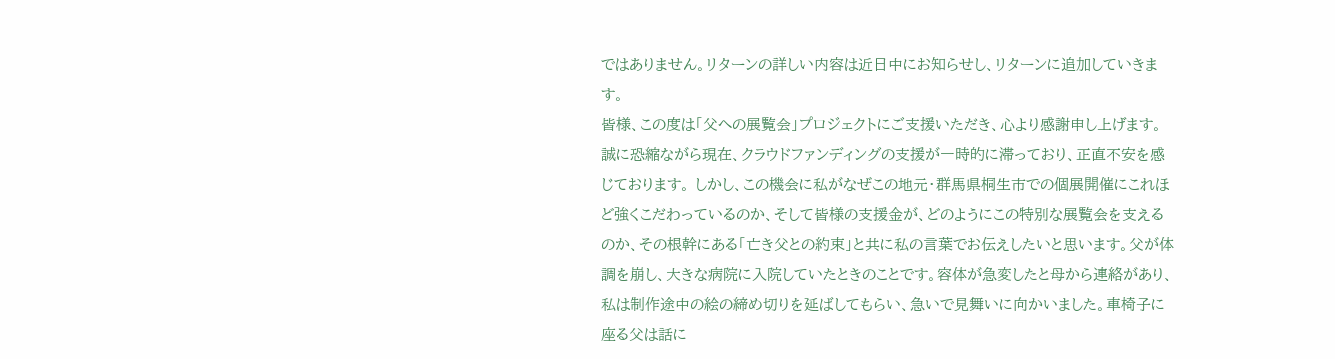ではありません。リターンの詳しい内容は近日中にお知らせし、リターンに追加していきます。
皆様、この度は「父への展覧会」プロジェクトにご支援いただき、心より感謝申し上げます。誠に恐縮ながら現在、クラウドファンディングの支援が一時的に滞っており、正直不安を感じております。 しかし、この機会に私がなぜこの地元・群馬県桐生市での個展開催にこれほど強くこだわっているのか、そして皆様の支援金が、どのようにこの特別な展覧会を支えるのか、その根幹にある「亡き父との約束」と共に私の言葉でお伝えしたいと思います。父が体調を崩し、大きな病院に入院していたときのことです。容体が急変したと母から連絡があり、私は制作途中の絵の締め切りを延ばしてもらい、急いで見舞いに向かいました。車椅子に座る父は話に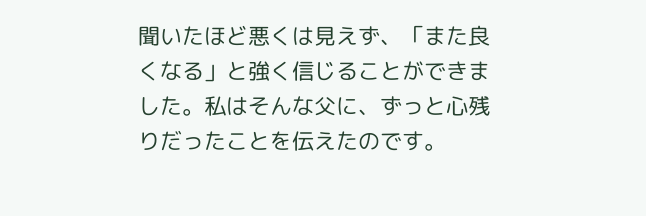聞いたほど悪くは見えず、「また良くなる」と強く信じることができました。私はそんな父に、ずっと心残りだったことを伝えたのです。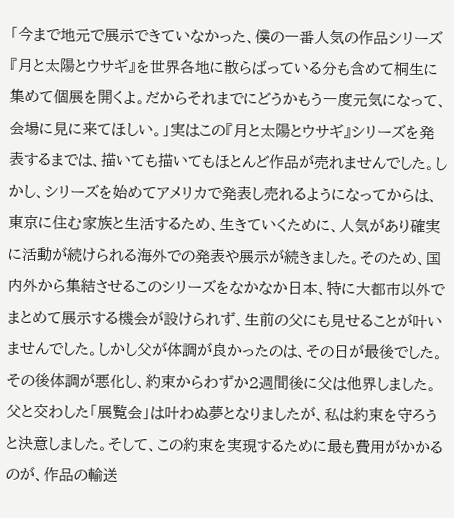「今まで地元で展示できていなかった、僕の一番人気の作品シリーズ『月と太陽とウサギ』を世界各地に散らばっている分も含めて桐生に集めて個展を開くよ。だからそれまでにどうかもう一度元気になって、会場に見に来てほしい。」実はこの『月と太陽とウサギ』シリーズを発表するまでは、描いても描いてもほとんど作品が売れませんでした。しかし、シリーズを始めてアメリカで発表し売れるようになってからは、東京に住む家族と生活するため、生きていくために、人気があり確実に活動が続けられる海外での発表や展示が続きました。そのため、国内外から集結させるこのシリーズをなかなか日本、特に大都市以外でまとめて展示する機会が設けられず、生前の父にも見せることが叶いませんでした。しかし父が体調が良かったのは、その日が最後でした。その後体調が悪化し、約束からわずか2週間後に父は他界しました。父と交わした「展覧会」は叶わぬ夢となりましたが、私は約束を守ろうと決意しました。そして、この約束を実現するために最も費用がかかるのが、作品の輸送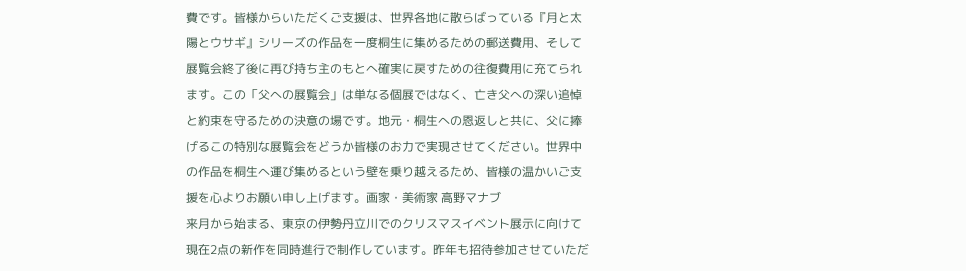費です。皆様からいただくご支援は、世界各地に散らばっている『月と太陽とウサギ』シリーズの作品を一度桐生に集めるための郵送費用、そして展覧会終了後に再び持ち主のもとへ確実に戻すための往復費用に充てられます。この「父への展覧会」は単なる個展ではなく、亡き父への深い追悼と約束を守るための決意の場です。地元・桐生への恩返しと共に、父に捧げるこの特別な展覧会をどうか皆様のお力で実現させてください。世界中の作品を桐生へ運び集めるという壁を乗り越えるため、皆様の温かいご支援を心よりお願い申し上げます。画家・美術家 高野マナブ
来月から始まる、東京の伊勢丹立川でのクリスマスイベント展示に向けて現在2点の新作を同時進行で制作しています。昨年も招待参加させていただ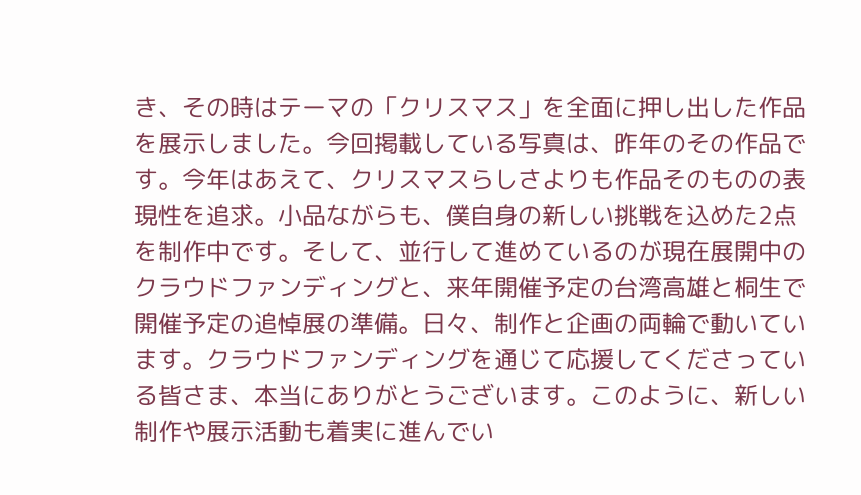き、その時はテーマの「クリスマス」を全面に押し出した作品を展示しました。今回掲載している写真は、昨年のその作品です。今年はあえて、クリスマスらしさよりも作品そのものの表現性を追求。小品ながらも、僕自身の新しい挑戦を込めた2点を制作中です。そして、並行して進めているのが現在展開中のクラウドファンディングと、来年開催予定の台湾高雄と桐生で開催予定の追悼展の準備。日々、制作と企画の両輪で動いています。クラウドファンディングを通じて応援してくださっている皆さま、本当にありがとうございます。このように、新しい制作や展示活動も着実に進んでい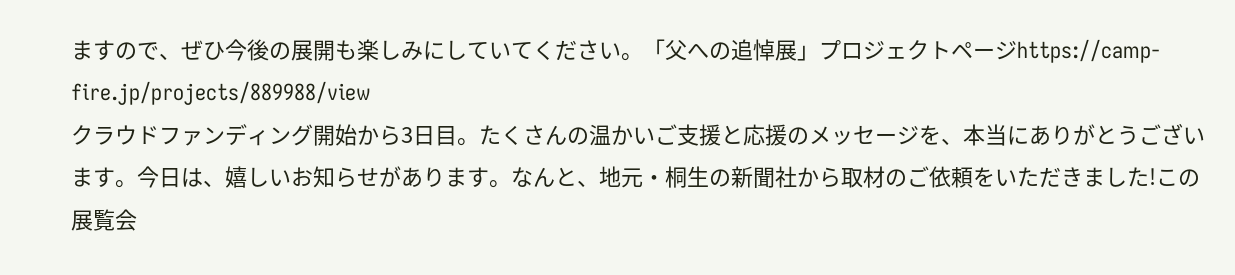ますので、ぜひ今後の展開も楽しみにしていてください。「父への追悼展」プロジェクトページhttps://camp-fire.jp/projects/889988/view
クラウドファンディング開始から3日目。たくさんの温かいご支援と応援のメッセージを、本当にありがとうございます。今日は、嬉しいお知らせがあります。なんと、地元・桐生の新聞社から取材のご依頼をいただきました!この展覧会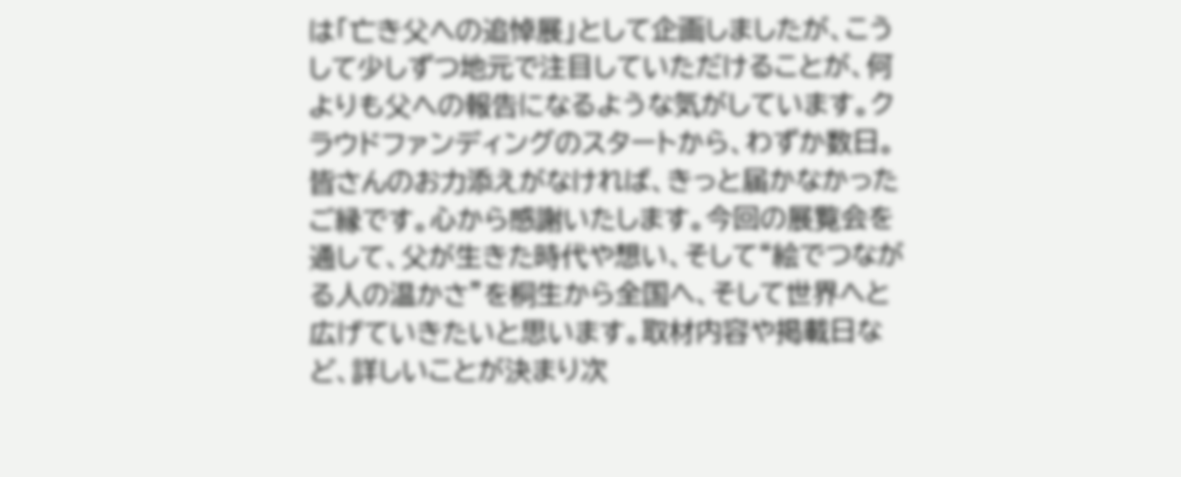は「亡き父への追悼展」として企画しましたが、こうして少しずつ地元で注目していただけることが、何よりも父への報告になるような気がしています。クラウドファンディングのスタートから、わずか数日。皆さんのお力添えがなければ、きっと届かなかったご縁です。心から感謝いたします。今回の展覧会を通して、父が生きた時代や想い、そして“絵でつながる人の温かさ”を桐生から全国へ、そして世界へと広げていきたいと思います。取材内容や掲載日など、詳しいことが決まり次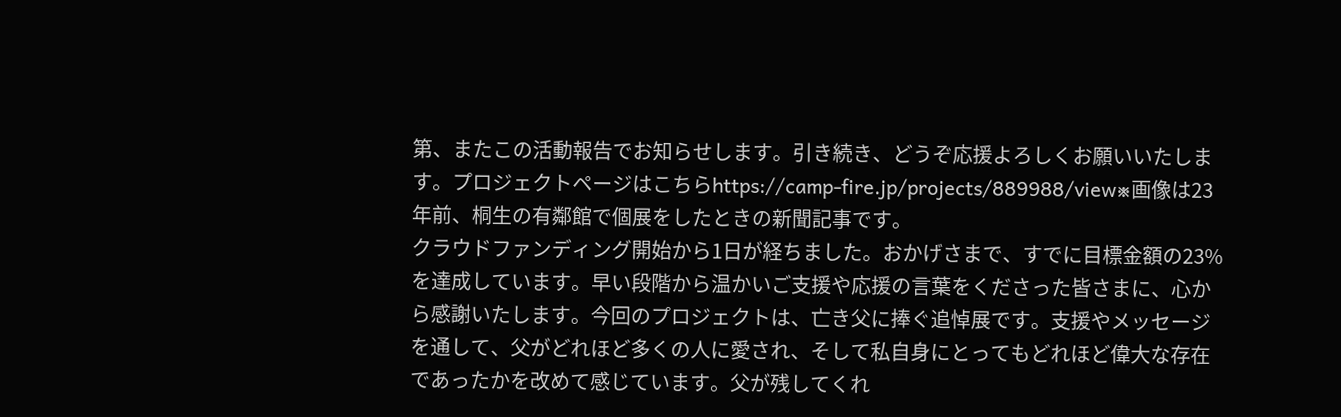第、またこの活動報告でお知らせします。引き続き、どうぞ応援よろしくお願いいたします。プロジェクトページはこちらhttps://camp-fire.jp/projects/889988/view※画像は23年前、桐生の有鄰館で個展をしたときの新聞記事です。
クラウドファンディング開始から1日が経ちました。おかげさまで、すでに目標金額の23%を達成しています。早い段階から温かいご支援や応援の言葉をくださった皆さまに、心から感謝いたします。今回のプロジェクトは、亡き父に捧ぐ追悼展です。支援やメッセージを通して、父がどれほど多くの人に愛され、そして私自身にとってもどれほど偉大な存在であったかを改めて感じています。父が残してくれ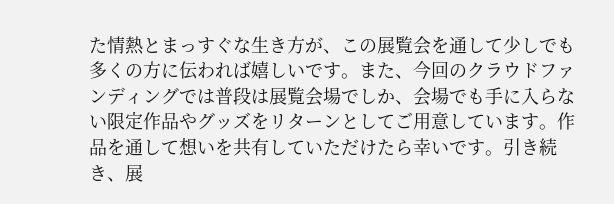た情熱とまっすぐな生き方が、この展覧会を通して少しでも多くの方に伝われば嬉しいです。また、今回のクラウドファンディングでは普段は展覧会場でしか、会場でも手に入らない限定作品やグッズをリターンとしてご用意しています。作品を通して想いを共有していただけたら幸いです。引き続き、展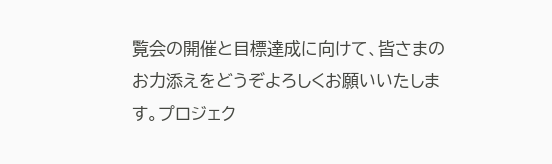覧会の開催と目標達成に向けて、皆さまのお力添えをどうぞよろしくお願いいたします。プロジェク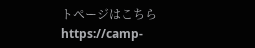トページはこちらhttps://camp-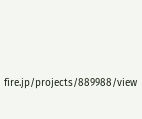fire.jp/projects/889988/view